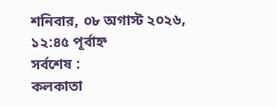শনিবার, ০৮ অগাস্ট ২০২৬, ১২:৪৫ পূর্বাহ্ন
সর্বশেষ :
কলকাতা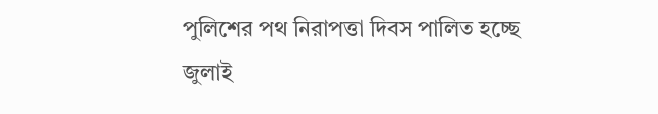পুলিশের পথ নিরাপত্তা দিবস পালিত হচ্ছে  জুলাই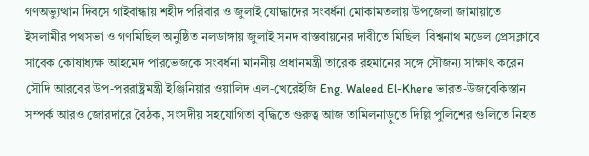গণঅভ্যুত্থান দিবসে গাইবান্ধায় শহীদ পরিবার ও জুলাই যোদ্ধাদের সংবর্ধনা মোকামতলায় উপজেলা জামায়াতে ইসলামীর পথসভা ও গণমিছিল অনুষ্ঠিত নলডাঙ্গায় জুলাই সনদ বাস্তবায়নের দাবীতে মিছিল  বিশ্বনাথ মডেল প্রেসক্লাবে সাবেক কোষাধ্যক্ষ আহমেদ পারভেজকে সংবর্ধনা মাননীয় প্রধানমন্ত্রী তারেক রহমানের সঙ্গে সৌজন্য সাক্ষাৎ করেন সৌদি আরবের উপ-পররাষ্ট্রমন্ত্রী ইঞ্জিনিয়ার ওয়ালিদ এল-খেরেইজি Eng. Waleed El-Khere ভারত-উজবেকিস্তান সম্পর্ক আরও জোরদারে বৈঠক, সংসদীয় সহযোগিতা বৃদ্ধিতে গুরুত্ব আজ তামিলনাড়ুতে দিল্লি পুলিশের গুলিতে নিহত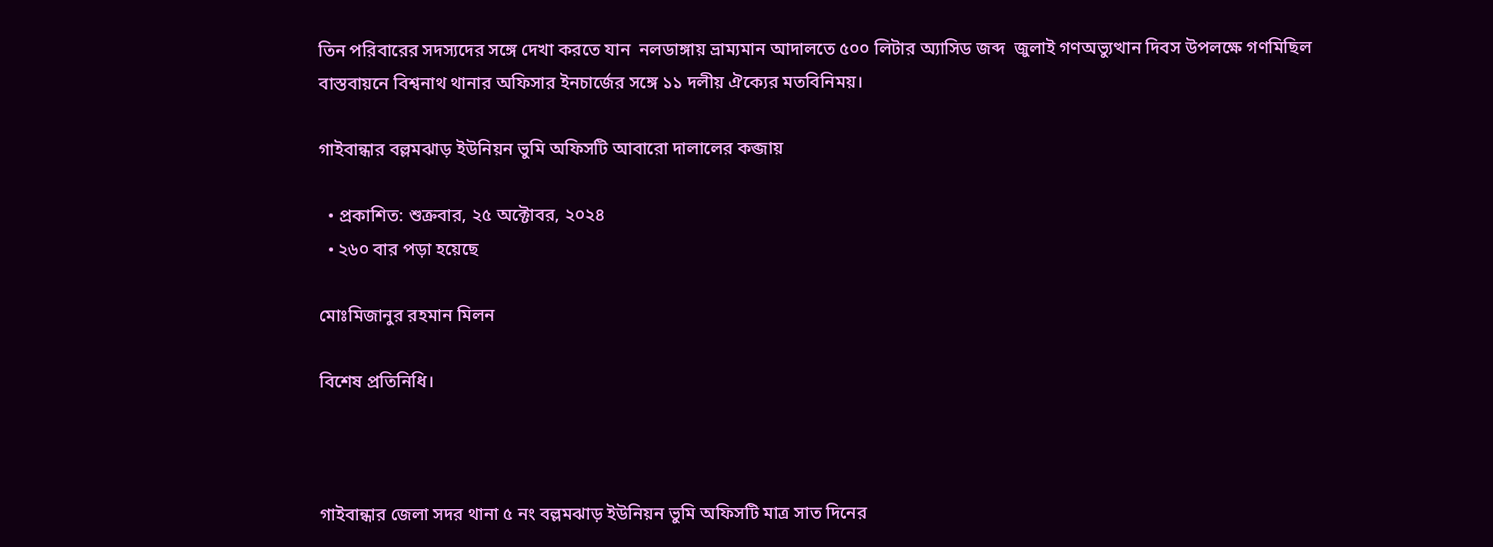তিন পরিবারের সদস্যদের সঙ্গে দেখা করতে যান  নলডাঙ্গায় ভ্রাম্যমান আদালতে ৫০০ লিটার অ্যাসিড জব্দ  জুলাই গণঅভ্যুত্থান দিবস উপলক্ষে গণমিছিল বাস্তবায়নে বিশ্বনাথ থানার অফিসার ইনচার্জের সঙ্গে ১১ দলীয় ঐক্যের মতবিনিময়।

গাইবান্ধার বল্লমঝাড় ইউনিয়ন ভুমি অফিসটি আবারো দালালের কব্জায়

  • প্রকাশিত: শুক্রবার, ২৫ অক্টোবর, ২০২৪
  • ২৬০ বার পড়া হয়েছে

মোঃমিজানুর রহমান মিলন

বিশেষ প্রতিনিধি।



গাইবান্ধার জেলা সদর থানা ৫ নং বল্লমঝাড় ইউনিয়ন ভুমি অফিসটি মাত্র সাত দিনের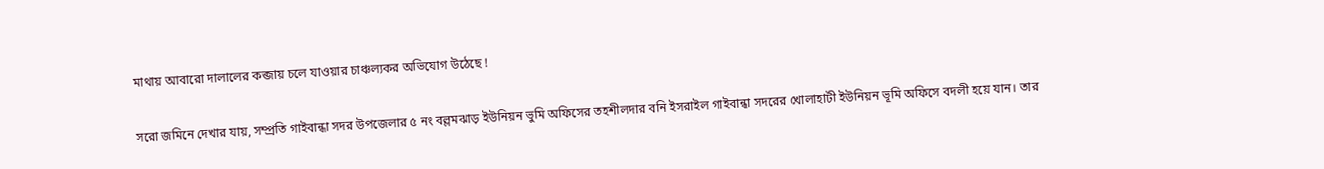মাথায় আবারো দালালের কব্জায় চলে যাওয়ার চাঞ্চল্যকর অভিযোগ উঠেছে !

সরো জমিনে দেখার যায়, সম্প্রতি গাইবান্ধা সদর উপজেলার ৫ নং বল্লমঝাড় ইউনিয়ন ভুমি অফিসের তহশীলদার বনি ইসরাইল গাইবান্ধা সদরের খোলাহাটী ইউনিয়ন ভূমি অফিসে বদলী হয়ে যান। তার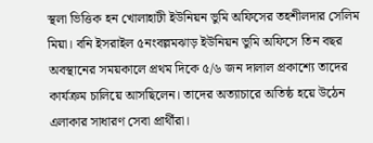স্থলা ভিত্তিক হন খোলাহাটী ইউনিয়ন ভুমি অফিসের তহশীলদার সেলিম মিয়া। বনি ইসরাইল ৫নংবল্লমঝাড় ইউনিয়ন ভুমি অফিসে তিন বছর অবস্থানের সময়কালে প্রথম দিকে ৫/৬ জন দালাল প্রকাশ্যে তাদের কার্যক্রম চালিয়ে আসছিলেন। তাদের অত্যাচারে অতিষ্ঠ হয়ে উঠেন এলাকার সাধারণ সেবা প্রার্থীরা।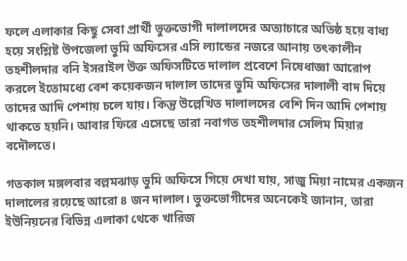ফলে এলাকার কিছু সেবা প্রার্থী ভুক্তভোগী দালালদের অত্যাচারে অতিষ্ঠ হয়ে বাধ্য হয়ে সংশ্লিষ্ট উপজেলা ভুমি অফিসের এসি ল্যান্ডের নজরে আনায় তৎকালীন তহশীলদার বনি ইসরাইল উক্ত অফিসটিতে দালাল প্রবেশে নিষেধাজ্ঞা আরোপ করলে ইতোমধ্যে বেশ কয়েকজন দালাল তাদের ভুমি অফিসের দালালী বাদ দিয়ে তাদের আদি পেশায় চলে যায়। কিন্তু উল্লেখিত দালালদের বেশি দিন আদি পেশায় থাকতে হয়নি। আবার ফিরে এসেছে তারা নবাগত তহশীলদার সেলিম মিয়ার বদৌলতে।

গতকাল মঙ্গলবার বল্লমঝাড় ভুমি অফিসে গিয়ে দেখা যায়, সাজু মিয়া নামের একজন দালালের রয়েছে আরো ৪ জন দালাল। ভুক্তভোগীদের অনেকেই জানান, তারা ইউনিয়নের বিভিন্ন এলাকা থেকে খারিজ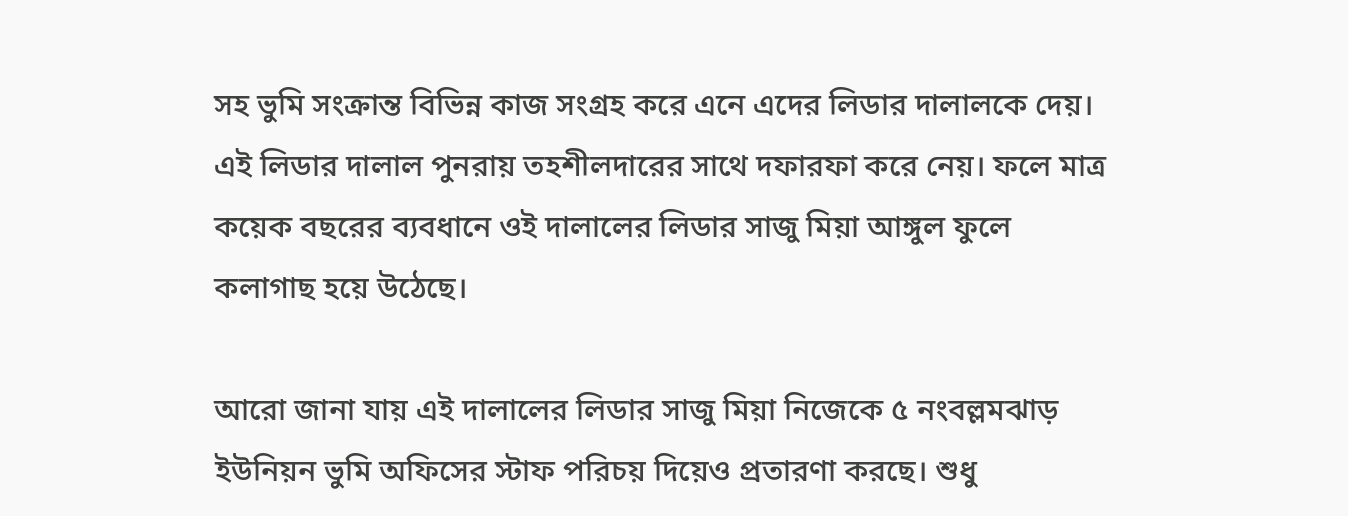সহ ভুমি সংক্রান্ত বিভিন্ন কাজ সংগ্রহ করে এনে এদের লিডার দালালকে দেয়। এই লিডার দালাল পুনরায় তহশীলদারের সাথে দফারফা করে নেয়। ফলে মাত্র কয়েক বছরের ব্যবধানে ওই দালালের লিডার সাজু মিয়া আঙ্গুল ফুলে কলাগাছ হয়ে উঠেছে।

আরো জানা যায় এই দালালের লিডার সাজু মিয়া নিজেকে ৫ নংবল্লমঝাড় ইউনিয়ন ভুমি অফিসের স্টাফ পরিচয় দিয়েও প্রতারণা করছে। শুধু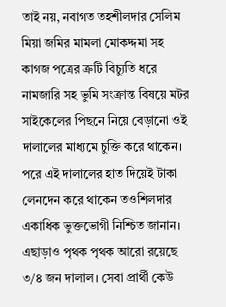তাই নয়, নবাগত তহশীলদার সেলিম মিয়া জমির মামলা মোকদ্দমা সহ কাগজ পত্রের ত্রুটি বিচ্যুতি ধরে নামজারি সহ ভুমি সংক্রান্ত বিষয়ে মটর সাইকেলের পিছনে নিয়ে বেড়ানো ওই দালালের মাধ্যমে চুক্তি করে থাকেন। পরে এই দালালের হাত দিয়েই টাকা লেনদেন করে থাকেন তওশিলদার একাধিক ভুক্তভোগী নিশ্চিত জানান। এছাড়াও পৃথক পৃথক আরো রয়েছে ৩/৪ জন দালাল। সেবা প্রার্থী কেউ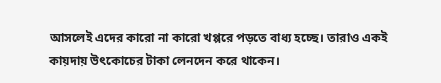আসলেই এদের কারো না কারো খপ্পরে পড়তে বাধ্য হচ্ছে। তারাও একই কায়দায় উৎকোচের টাকা লেনদেন করে থাকেন।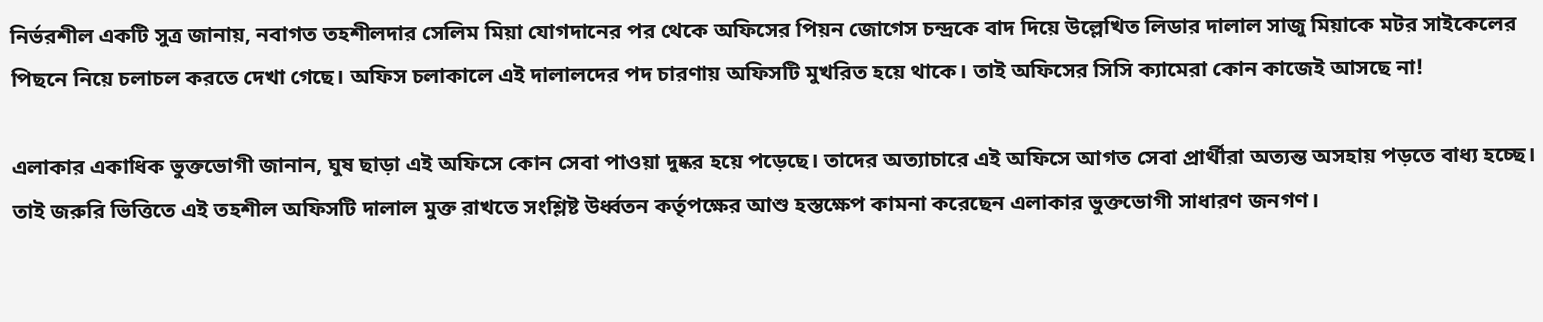নির্ভরশীল একটি সুত্র জানায়, নবাগত তহশীলদার সেলিম মিয়া যোগদানের পর থেকে অফিসের পিয়ন জোগেস চন্দ্রকে বাদ দিয়ে উল্লেখিত লিডার দালাল সাজু মিয়াকে মটর সাইকেলের পিছনে‌ নিয়ে চলাচল করতে দেখা গেছে। অফিস চলাকালে এই দালালদের পদ চারণায় অফিসটি মুখরিত হয়ে থাকে। তাই অফিসের সিসি ক্যামেরা কোন কাজেই আসছে না!

এলাকার একাধিক ভুক্তভোগী জানান, ঘুষ ছাড়া এই অফিসে কোন সেবা পাওয়া দুষ্কর হয়ে পড়েছে। তাদের অত্যাচারে এই অফিসে আগত সেবা প্রার্থীরা অত্যন্ত অসহায় পড়তে বাধ্য হচ্ছে। তাই জরুরি ভিত্তিতে এই তহশীল অফিসটি দালাল মুক্ত রাখতে সংশ্লিষ্ট উর্ধ্বতন কর্তৃপক্ষের আশু হস্তক্ষেপ কামনা করেছেন এলাকার ভুক্তভোগী সাধারণ জনগণ।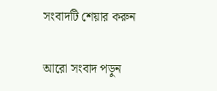সংবাদটি শেয়ার করুন

আরো সংবাদ পড়ুন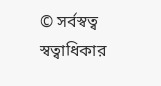© সর্বস্বত্ব স্বত্বাধিকার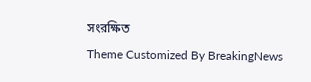সংরক্ষিত
Theme Customized By BreakingNews